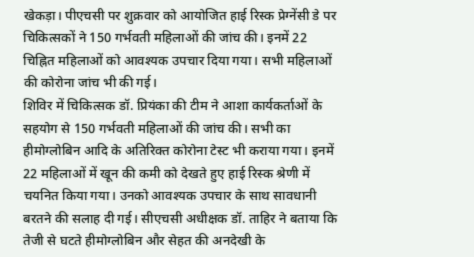खेकड़ा। पीएचसी पर शुक्रवार को आयोजित हाई रिस्क प्रेग्नेंसी डे पर चिकित्सकों ने 150 गर्भवती महिलाओं की जांच की। इनमें 22 चिह्नित महिलाओं को आवश्यक उपचार दिया गया। सभी महिलाओं की कोरोना जांच भी की गई।
शिविर में चिकित्सक डॉ. प्रियंका की टीम ने आशा कार्यकर्ताओं के सहयोग से 150 गर्भवती महिलाओं की जांच की। सभी का हीमोग्लोबिन आदि के अतिरिक्त कोरोना टेस्ट भी कराया गया। इनमें 22 महिलाओं में खून की कमी को देखते हुए हाई रिस्क श्रेणी में चयनित किया गया। उनको आवश्यक उपचार के साथ सावधानी बरतने की सलाह दी गई। सीएचसी अधीक्षक डॉ. ताहिर ने बताया कि तेजी से घटते हीमोग्लोबिन और सेहत की अनदेखी के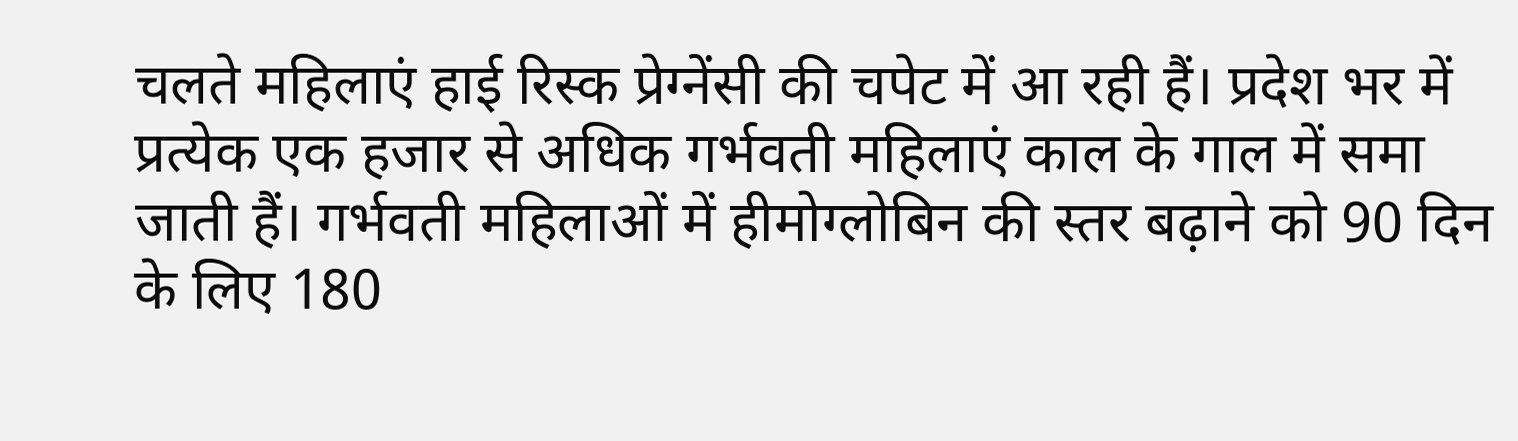चलते महिलाएं हाई रिस्क प्रेग्नेंसी की चपेट में आ रही हैं। प्रदेश भर में प्रत्येक एक हजार से अधिक गर्भवती महिलाएं काल के गाल में समा जाती हैं। गर्भवती महिलाओं में हीमोग्लोबिन की स्तर बढ़ाने को 90 दिन के लिए 180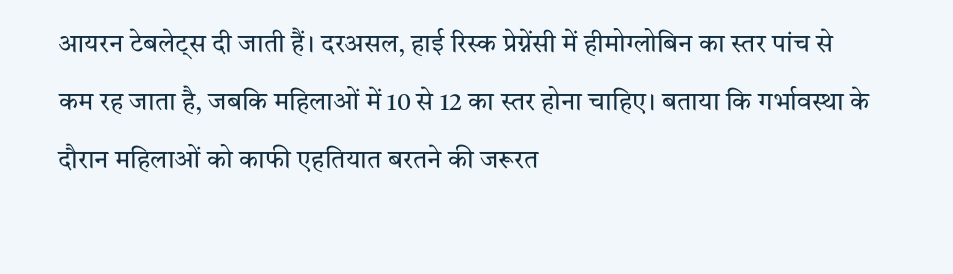आयरन टेबलेट्स दी जाती हैं। दरअसल, हाई रिस्क प्रेग्नेंसी में हीमोग्लोबिन का स्तर पांच से कम रह जाता है, जबकि महिलाओं में 10 से 12 का स्तर होना चाहिए। बताया कि गर्भावस्था के दौरान महिलाओं को काफी एहतियात बरतने की जरूरत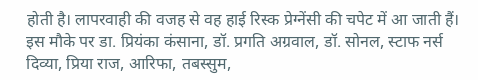होती है। लापरवाही की वजह से वह हाई रिस्क प्रेग्नेंसी की चपेट में आ जाती हैं। इस मौके पर डा. प्रियंका कंसाना, डॉ. प्रगति अग्रवाल, डॉ. सोनल, स्टाफ नर्स दिव्या, प्रिया राज, आरिफा, तबस्सुम,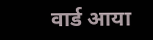वार्ड आया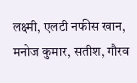लक्ष्मी, एलटी नफीस खान, मनोज कुमार, सतीश, गौरव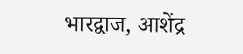भारद्वाज, आशेंद्र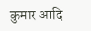कुमार आदि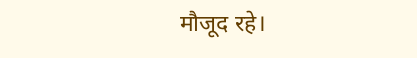मौजूद रहे।